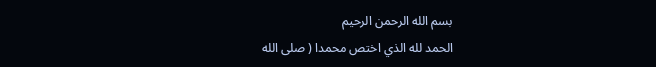بسم الله الرحمن الرحيم
الحمد لله الذي اختص محمدا ( صلى الله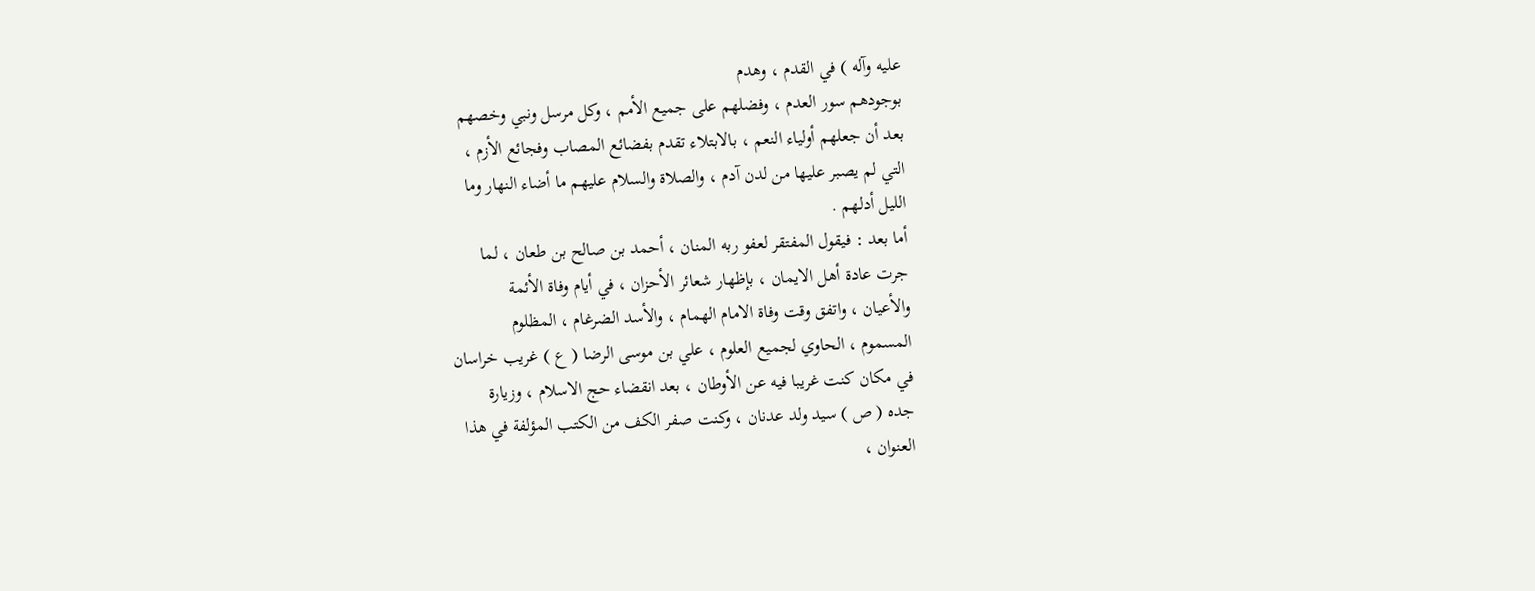عليه وآله ) في القدم ، وهدم
بوجودهم سور العدم ، وفضلهم على جميع الأمم ، وكل مرسل ونبي وخصهم
بعد أن جعلهم أولياء النعم ، بالابتلاء تقدم بفضائع المصاب وفجائع الأزم ،
التي لم يصبر عليها من لدن آدم ، والصلاة والسلام عليهم ما أضاء النهار وما
الليل أدلهم .
أما بعد : فيقول المفتقر لعفو ربه المنان ، أحمد بن صالح بن طعان ، لما
جرت عادة أهل الايمان ، بإظهار شعائر الأحزان ، في أيام وفاة الأئمة
والأعيان ، واتفق وقت وفاة الامام الهمام ، والأسد الضرغام ، المظلوم
المسموم ، الحاوي لجميع العلوم ، علي بن موسى الرضا ( ع ) غريب خراسان
في مكان كنت غريبا فيه عن الأوطان ، بعد انقضاء حج الاسلام ، وزيارة
جده ( ص ) سيد ولد عدنان ، وكنت صفر الكف من الكتب المؤلفة في هذا
العنوان ،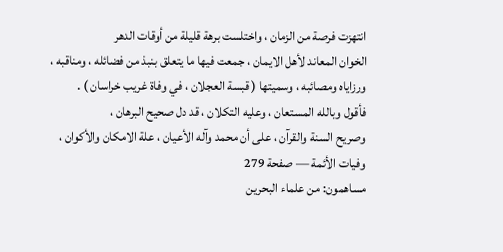انتهزت فرصة من الزمان ، واختلست برهة قليلة من أوقات الدهر
الخوان المعاند لأهل الايمان ، جمعت فيها ما يتعلق بنبذ من فضائله ، ومناقبه ،
ورزاياه ومصائبه ، وسميتها ( قبسة العجلان ، في وفاة غريب خراسان ) .
فأقول وبالله المستعان ، وعليه التكلان ، قد دل صحيح البرهان ،
وصريح السنة والقرآن ، على أن محمد وآله الأعيان ، علة الامكان والأكوان ،
وفيات الأئمة — صفحة 279
مساهمون: من علماء البحرين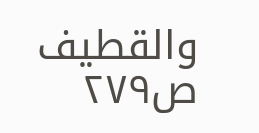والقطيف
ص٢٧٩